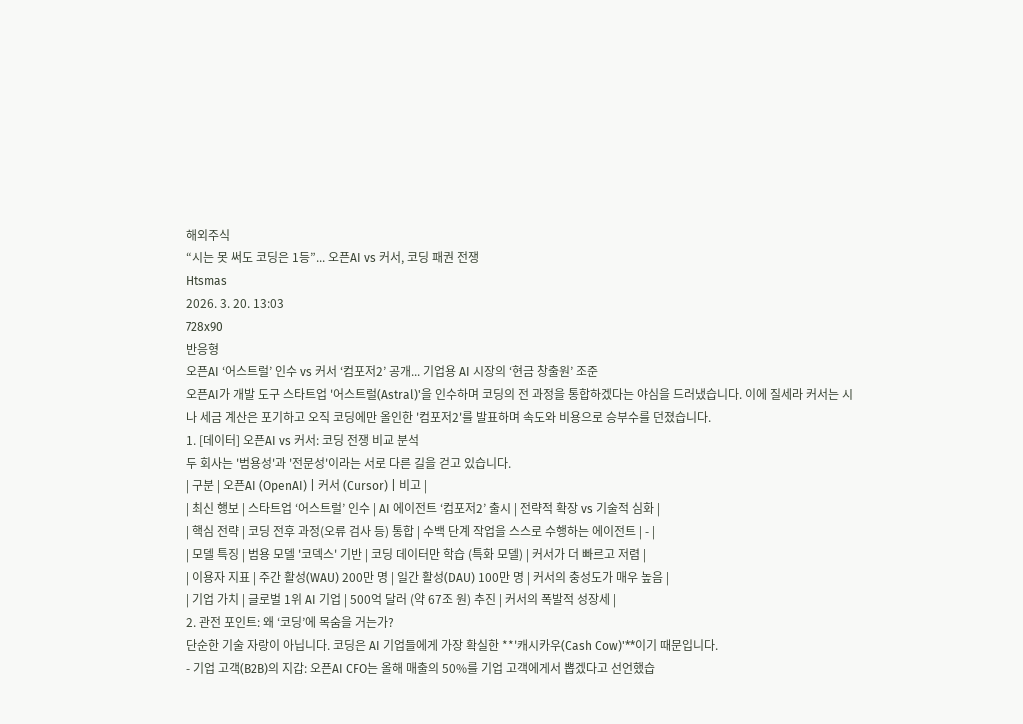해외주식
“시는 못 써도 코딩은 1등”... 오픈AI vs 커서, 코딩 패권 전쟁
Htsmas
2026. 3. 20. 13:03
728x90
반응형
오픈AI ‘어스트럴’ 인수 vs 커서 ‘컴포저2’ 공개... 기업용 AI 시장의 ‘현금 창출원’ 조준
오픈AI가 개발 도구 스타트업 '어스트럴(Astral)'을 인수하며 코딩의 전 과정을 통합하겠다는 야심을 드러냈습니다. 이에 질세라 커서는 시나 세금 계산은 포기하고 오직 코딩에만 올인한 '컴포저2'를 발표하며 속도와 비용으로 승부수를 던졌습니다.
1. [데이터] 오픈AI vs 커서: 코딩 전쟁 비교 분석
두 회사는 '범용성'과 '전문성'이라는 서로 다른 길을 걷고 있습니다.
| 구분 | 오픈AI (OpenAI) | 커서 (Cursor) | 비고 |
| 최신 행보 | 스타트업 ‘어스트럴’ 인수 | AI 에이전트 ‘컴포저2’ 출시 | 전략적 확장 vs 기술적 심화 |
| 핵심 전략 | 코딩 전후 과정(오류 검사 등) 통합 | 수백 단계 작업을 스스로 수행하는 에이전트 | - |
| 모델 특징 | 범용 모델 '코덱스' 기반 | 코딩 데이터만 학습 (특화 모델) | 커서가 더 빠르고 저렴 |
| 이용자 지표 | 주간 활성(WAU) 200만 명 | 일간 활성(DAU) 100만 명 | 커서의 충성도가 매우 높음 |
| 기업 가치 | 글로벌 1위 AI 기업 | 500억 달러 (약 67조 원) 추진 | 커서의 폭발적 성장세 |
2. 관전 포인트: 왜 ‘코딩’에 목숨을 거는가?
단순한 기술 자랑이 아닙니다. 코딩은 AI 기업들에게 가장 확실한 **'캐시카우(Cash Cow)'**이기 때문입니다.
- 기업 고객(B2B)의 지갑: 오픈AI CFO는 올해 매출의 50%를 기업 고객에게서 뽑겠다고 선언했습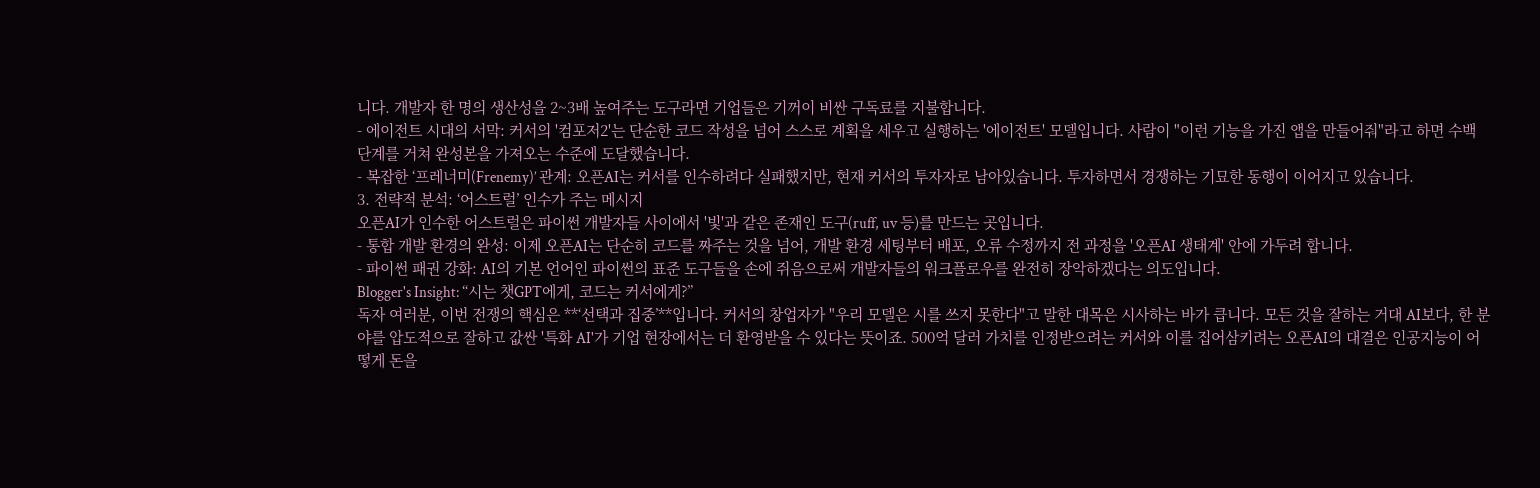니다. 개발자 한 명의 생산성을 2~3배 높여주는 도구라면 기업들은 기꺼이 비싼 구독료를 지불합니다.
- 에이전트 시대의 서막: 커서의 '컴포저2'는 단순한 코드 작성을 넘어 스스로 계획을 세우고 실행하는 '에이전트' 모델입니다. 사람이 "이런 기능을 가진 앱을 만들어줘"라고 하면 수백 단계를 거쳐 완성본을 가져오는 수준에 도달했습니다.
- 복잡한 ‘프레너미(Frenemy)’ 관계: 오픈AI는 커서를 인수하려다 실패했지만, 현재 커서의 투자자로 남아있습니다. 투자하면서 경쟁하는 기묘한 동행이 이어지고 있습니다.
3. 전략적 분석: ‘어스트럴’ 인수가 주는 메시지
오픈AI가 인수한 어스트럴은 파이썬 개발자들 사이에서 '빛'과 같은 존재인 도구(ruff, uv 등)를 만드는 곳입니다.
- 통합 개발 환경의 완성: 이제 오픈AI는 단순히 코드를 짜주는 것을 넘어, 개발 환경 세팅부터 배포, 오류 수정까지 전 과정을 '오픈AI 생태계' 안에 가두려 합니다.
- 파이썬 패권 강화: AI의 기본 언어인 파이썬의 표준 도구들을 손에 쥐음으로써 개발자들의 워크플로우를 완전히 장악하겠다는 의도입니다.
Blogger's Insight: “시는 챗GPT에게, 코드는 커서에게?”
독자 여러분, 이번 전쟁의 핵심은 **‘선택과 집중’**입니다. 커서의 창업자가 "우리 모델은 시를 쓰지 못한다"고 말한 대목은 시사하는 바가 큽니다. 모든 것을 잘하는 거대 AI보다, 한 분야를 압도적으로 잘하고 값싼 '특화 AI'가 기업 현장에서는 더 환영받을 수 있다는 뜻이죠. 500억 달러 가치를 인정받으려는 커서와 이를 집어삼키려는 오픈AI의 대결은 인공지능이 어떻게 돈을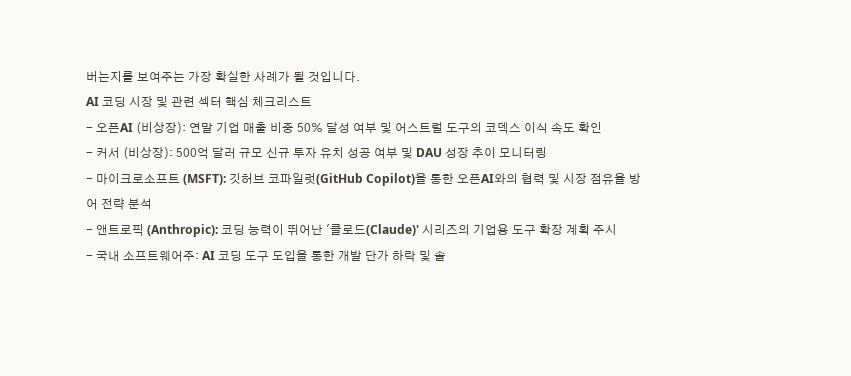버는지를 보여주는 가장 확실한 사례가 될 것입니다.
AI 코딩 시장 및 관련 섹터 핵심 체크리스트
- 오픈AI (비상장): 연말 기업 매출 비중 50% 달성 여부 및 어스트럴 도구의 코덱스 이식 속도 확인
- 커서 (비상장): 500억 달러 규모 신규 투자 유치 성공 여부 및 DAU 성장 추이 모니터링
- 마이크로소프트 (MSFT): 깃허브 코파일럿(GitHub Copilot)을 통한 오픈AI와의 협력 및 시장 점유율 방어 전략 분석
- 앤트로픽 (Anthropic): 코딩 능력이 뛰어난 '클로드(Claude)' 시리즈의 기업용 도구 확장 계획 주시
- 국내 소프트웨어주: AI 코딩 도구 도입을 통한 개발 단가 하락 및 솔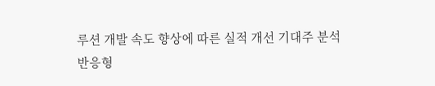루션 개발 속도 향상에 따른 실적 개선 기대주 분석
반응형